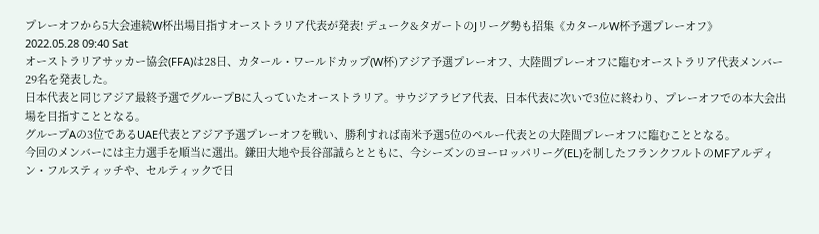プレーオフから5大会連続W杯出場目指すオーストラリア代表が発表! デューク&タガートのJリーグ勢も招集《カタールW杯予選プレーオフ》
2022.05.28 09:40 Sat
オーストラリアサッカー協会(FFA)は28日、カタール・ワールドカップ(W杯)アジア予選プレーオフ、大陸間プレーオフに臨むオーストラリア代表メンバー29名を発表した。
日本代表と同じアジア最終予選でグループBに入っていたオーストラリア。サウジアラビア代表、日本代表に次いで3位に終わり、プレーオフでの本大会出場を目指すこととなる。
グループAの3位であるUAE代表とアジア予選プレーオフを戦い、勝利すれば南米予選5位のペルー代表との大陸間プレーオフに臨むこととなる。
今回のメンバーには主力選手を順当に選出。鎌田大地や長谷部誠らとともに、今シーズンのヨーロッパリーグ(EL)を制したフランクフルトのMFアルディン・フルスティッチや、セルティックで日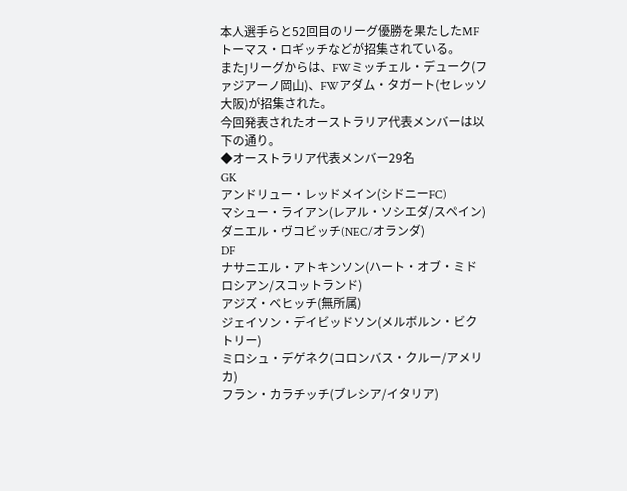本人選手らと52回目のリーグ優勝を果たしたMFトーマス・ロギッチなどが招集されている。
またJリーグからは、FWミッチェル・デューク(ファジアーノ岡山)、FWアダム・タガート(セレッソ大阪)が招集された。
今回発表されたオーストラリア代表メンバーは以下の通り。
◆オーストラリア代表メンバー29名
GK
アンドリュー・レッドメイン(シドニーFC)
マシュー・ライアン(レアル・ソシエダ/スペイン)
ダニエル・ヴコビッチ(NEC/オランダ)
DF
ナサニエル・アトキンソン(ハート・オブ・ミドロシアン/スコットランド)
アジズ・ベヒッチ(無所属)
ジェイソン・デイビッドソン(メルボルン・ビクトリー)
ミロシュ・デゲネク(コロンバス・クルー/アメリカ)
フラン・カラチッチ(ブレシア/イタリア)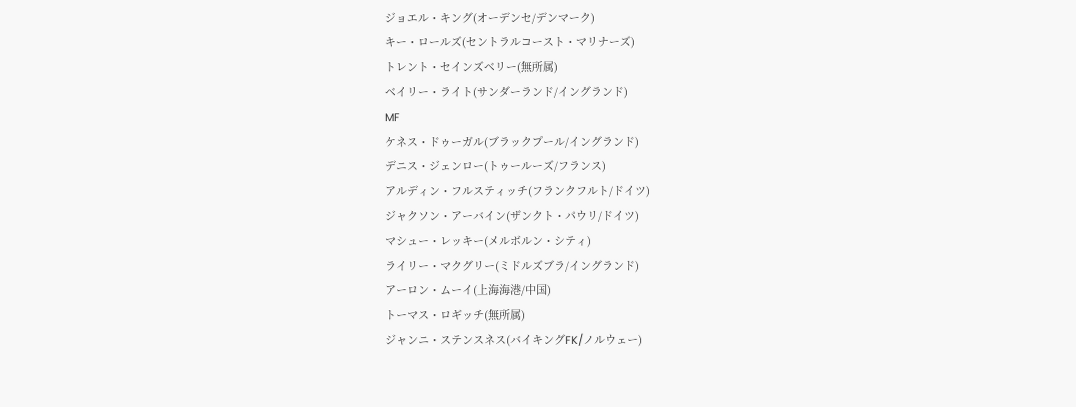ジョエル・キング(オーデンセ/デンマーク)
キー・ロールズ(セントラルコースト・マリナーズ)
トレント・セインズベリー(無所属)
ベイリー・ライト(サンダーランド/イングランド)
MF
ケネス・ドゥーガル(ブラックプール/イングランド)
デニス・ジェンロー(トゥールーズ/フランス)
アルディン・フルスティッチ(フランクフルト/ドイツ)
ジャクソン・アーバイン(ザンクト・パウリ/ドイツ)
マシュー・レッキー(メルボルン・シティ)
ライリー・マクグリー(ミドルズブラ/イングランド)
アーロン・ムーイ(上海海港/中国)
トーマス・ロギッチ(無所属)
ジャンニ・ステンスネス(バイキングFK/ノルウェー)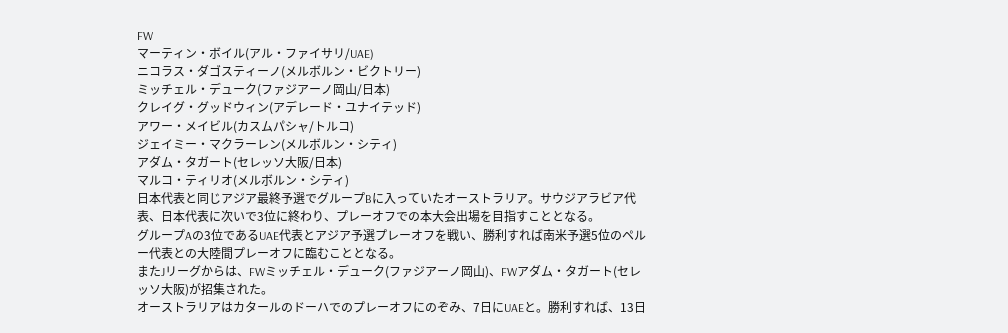FW
マーティン・ボイル(アル・ファイサリ/UAE)
ニコラス・ダゴスティーノ(メルボルン・ビクトリー)
ミッチェル・デューク(ファジアーノ岡山/日本)
クレイグ・グッドウィン(アデレード・ユナイテッド)
アワー・メイビル(カスムパシャ/トルコ)
ジェイミー・マクラーレン(メルボルン・シティ)
アダム・タガート(セレッソ大阪/日本)
マルコ・ティリオ(メルボルン・シティ)
日本代表と同じアジア最終予選でグループBに入っていたオーストラリア。サウジアラビア代表、日本代表に次いで3位に終わり、プレーオフでの本大会出場を目指すこととなる。
グループAの3位であるUAE代表とアジア予選プレーオフを戦い、勝利すれば南米予選5位のペルー代表との大陸間プレーオフに臨むこととなる。
またJリーグからは、FWミッチェル・デューク(ファジアーノ岡山)、FWアダム・タガート(セレッソ大阪)が招集された。
オーストラリアはカタールのドーハでのプレーオフにのぞみ、7日にUAEと。勝利すれば、13日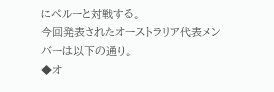にペルーと対戦する。
今回発表されたオーストラリア代表メンバーは以下の通り。
◆オ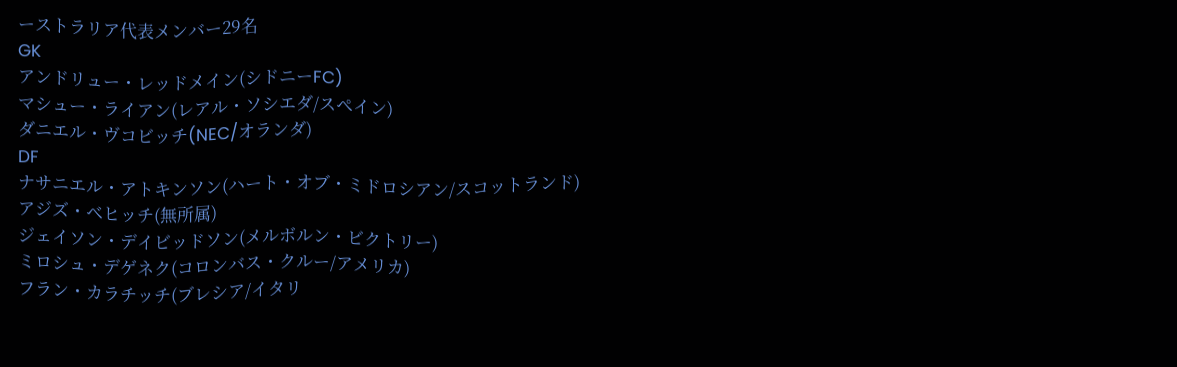ーストラリア代表メンバー29名
GK
アンドリュー・レッドメイン(シドニーFC)
マシュー・ライアン(レアル・ソシエダ/スペイン)
ダニエル・ヴコビッチ(NEC/オランダ)
DF
ナサニエル・アトキンソン(ハート・オブ・ミドロシアン/スコットランド)
アジズ・ベヒッチ(無所属)
ジェイソン・デイビッドソン(メルボルン・ビクトリー)
ミロシュ・デゲネク(コロンバス・クルー/アメリカ)
フラン・カラチッチ(ブレシア/イタリ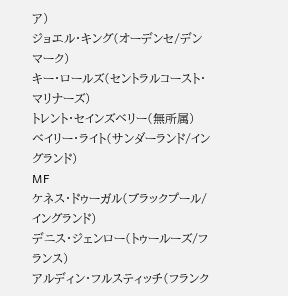ア)
ジョエル・キング(オーデンセ/デンマーク)
キー・ロールズ(セントラルコースト・マリナーズ)
トレント・セインズベリー(無所属)
ベイリー・ライト(サンダーランド/イングランド)
MF
ケネス・ドゥーガル(ブラックプール/イングランド)
デニス・ジェンロー(トゥールーズ/フランス)
アルディン・フルスティッチ(フランク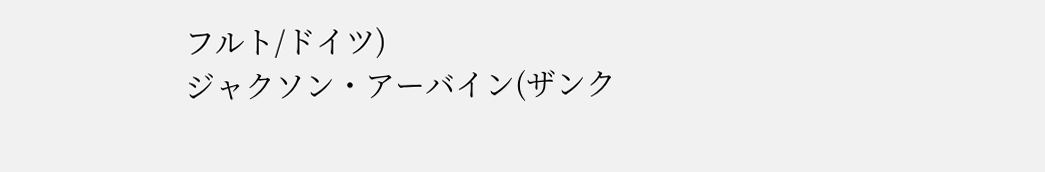フルト/ドイツ)
ジャクソン・アーバイン(ザンク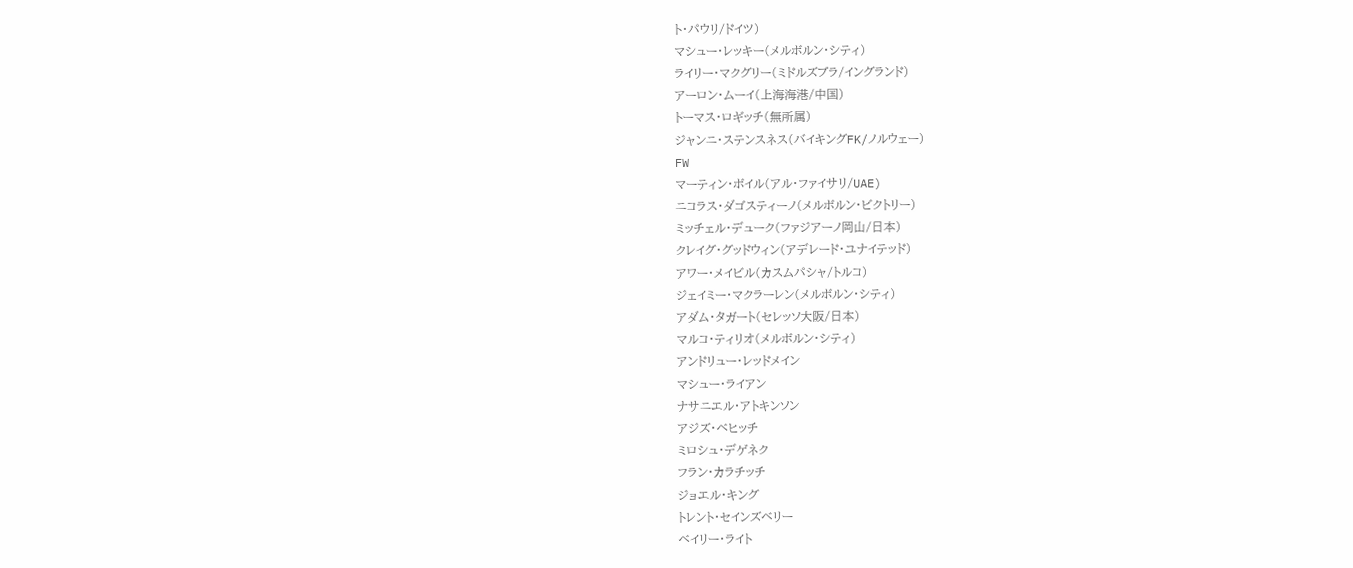ト・パウリ/ドイツ)
マシュー・レッキー(メルボルン・シティ)
ライリー・マクグリー(ミドルズブラ/イングランド)
アーロン・ムーイ(上海海港/中国)
トーマス・ロギッチ(無所属)
ジャンニ・ステンスネス(バイキングFK/ノルウェー)
FW
マーティン・ボイル(アル・ファイサリ/UAE)
ニコラス・ダゴスティーノ(メルボルン・ビクトリー)
ミッチェル・デューク(ファジアーノ岡山/日本)
クレイグ・グッドウィン(アデレード・ユナイテッド)
アワー・メイビル(カスムパシャ/トルコ)
ジェイミー・マクラーレン(メルボルン・シティ)
アダム・タガート(セレッソ大阪/日本)
マルコ・ティリオ(メルボルン・シティ)
アンドリュー・レッドメイン
マシュー・ライアン
ナサニエル・アトキンソン
アジズ・ベヒッチ
ミロシュ・デゲネク
フラン・カラチッチ
ジョエル・キング
トレント・セインズベリー
ベイリー・ライト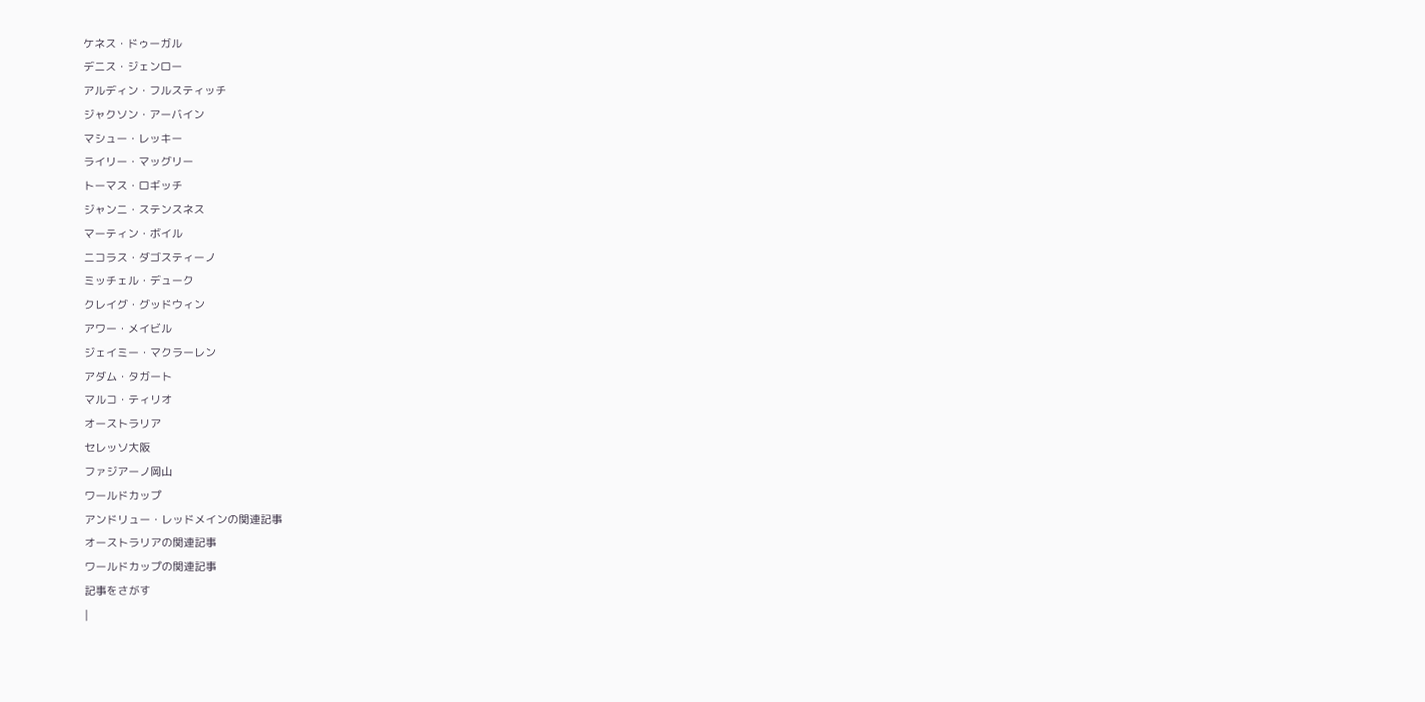ケネス・ドゥーガル
デニス・ジェンロー
アルディン・フルスティッチ
ジャクソン・アーバイン
マシュー・レッキー
ライリー・マッグリー
トーマス・ロギッチ
ジャンニ・ステンスネス
マーティン・ボイル
ニコラス・ダゴスティーノ
ミッチェル・デューク
クレイグ・グッドウィン
アワー・メイビル
ジェイミー・マクラーレン
アダム・タガート
マルコ・ティリオ
オーストラリア
セレッソ大阪
ファジアーノ岡山
ワールドカップ
アンドリュー・レッドメインの関連記事
オーストラリアの関連記事
ワールドカップの関連記事
記事をさがす
|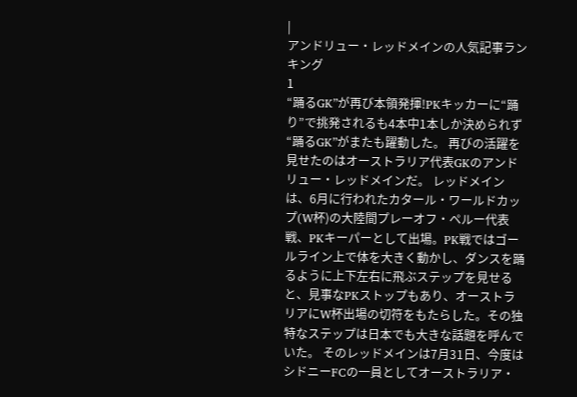|
アンドリュー・レッドメインの人気記事ランキング
1
“踊るGK”が再び本領発揮!PKキッカーに“踊り”で挑発されるも4本中1本しか決められず
“踊るGK”がまたも躍動した。 再びの活躍を見せたのはオーストラリア代表GKのアンドリュー・レッドメインだ。 レッドメインは、6月に行われたカタール・ワールドカップ(W杯)の大陸間プレーオフ・ペルー代表戦、PKキーパーとして出場。PK戦ではゴールライン上で体を大きく動かし、ダンスを踊るように上下左右に飛ぶステップを見せると、見事なPKストップもあり、オーストラリアにW杯出場の切符をもたらした。その独特なステップは日本でも大きな話題を呼んでいた。 そのレッドメインは7月31日、今度はシドニーFCの一員としてオーストラリア・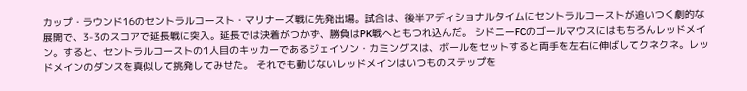カップ・ラウンド16のセントラルコースト・マリナーズ戦に先発出場。試合は、後半アディショナルタイムにセントラルコーストが追いつく劇的な展開で、3-3のスコアで延長戦に突入。延長では決着がつかず、勝負はPK戦へともつれ込んだ。 シドニーFCのゴールマウスにはもちろんレッドメイン。すると、セントラルコーストの1人目のキッカーであるジェイソン・カミングスは、ボールをセットすると両手を左右に伸ばしてクネクネ。レッドメインのダンスを真似して挑発してみせた。 それでも動じないレッドメインはいつものステップを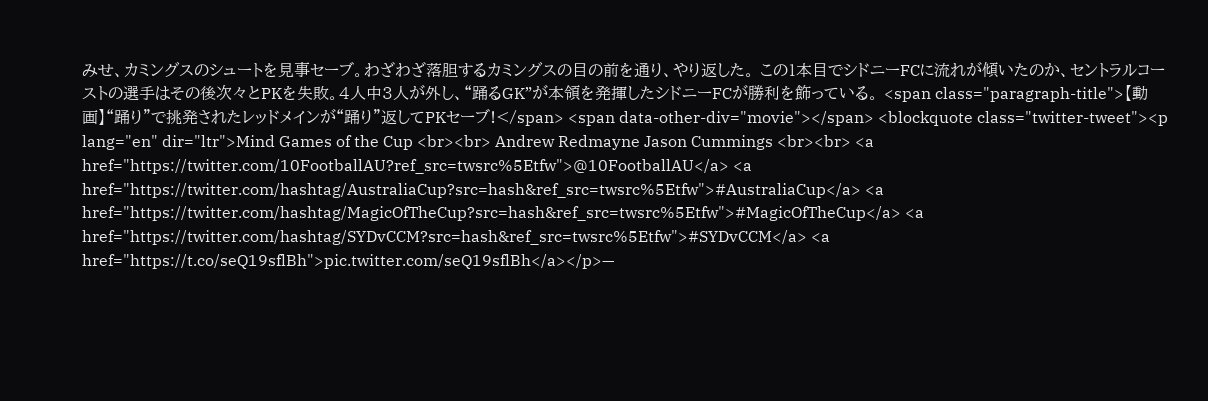みせ、カミングスのシュートを見事セーブ。わざわざ落胆するカミングスの目の前を通り、やり返した。 この1本目でシドニーFCに流れが傾いたのか、セントラルコーストの選手はその後次々とPKを失敗。4人中3人が外し、“踊るGK”が本領を発揮したシドニーFCが勝利を飾っている。 <span class="paragraph-title">【動画】“踊り”で挑発されたレッドメインが“踊り”返してPKセーブ!</span> <span data-other-div="movie"></span> <blockquote class="twitter-tweet"><p lang="en" dir="ltr">Mind Games of the Cup <br><br> Andrew Redmayne Jason Cummings <br><br> <a href="https://twitter.com/10FootballAU?ref_src=twsrc%5Etfw">@10FootballAU</a> <a href="https://twitter.com/hashtag/AustraliaCup?src=hash&ref_src=twsrc%5Etfw">#AustraliaCup</a> <a href="https://twitter.com/hashtag/MagicOfTheCup?src=hash&ref_src=twsrc%5Etfw">#MagicOfTheCup</a> <a href="https://twitter.com/hashtag/SYDvCCM?src=hash&ref_src=twsrc%5Etfw">#SYDvCCM</a> <a href="https://t.co/seQ19sflBh">pic.twitter.com/seQ19sflBh</a></p>—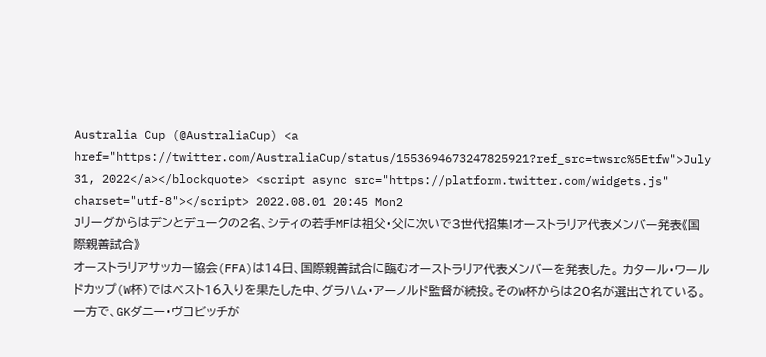Australia Cup (@AustraliaCup) <a href="https://twitter.com/AustraliaCup/status/1553694673247825921?ref_src=twsrc%5Etfw">July 31, 2022</a></blockquote> <script async src="https://platform.twitter.com/widgets.js" charset="utf-8"></script> 2022.08.01 20:45 Mon2
Jリーグからはデンとデュークの2名、シティの若手MFは祖父・父に次いで3世代招集!オーストラリア代表メンバー発表《国際親善試合》
オーストラリアサッカー協会(FFA)は14日、国際親善試合に臨むオーストラリア代表メンバーを発表した。 カタール・ワールドカップ(W杯)ではベスト16入りを果たした中、グラハム・アーノルド監督が続投。そのW杯からは20名が選出されている。 一方で、GKダニー・ヴコビッチが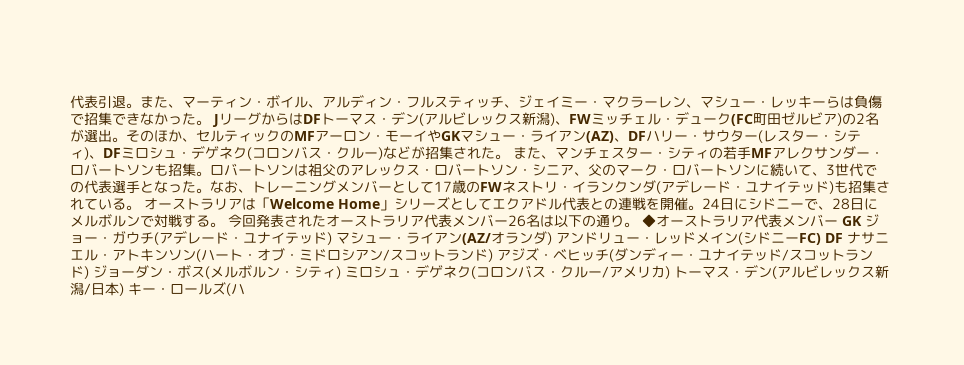代表引退。また、マーティン・ボイル、アルディン・フルスティッチ、ジェイミー・マクラーレン、マシュー・レッキーらは負傷で招集できなかった。 JリーグからはDFトーマス・デン(アルビレックス新潟)、FWミッチェル・デューク(FC町田ゼルビア)の2名が選出。そのほか、セルティックのMFアーロン・モーイやGKマシュー・ライアン(AZ)、DFハリー・サウター(レスター・シティ)、DFミロシュ・デゲネク(コロンバス・クルー)などが招集された。 また、マンチェスター・シティの若手MFアレクサンダー・ロバートソンも招集。ロバートソンは祖父のアレックス・ロバートソン・シニア、父のマーク・ロバートソンに続いて、3世代での代表選手となった。なお、トレーニングメンバーとして17歳のFWネストリ・イランクンダ(アデレード・ユナイテッド)も招集されている。 オーストラリアは「Welcome Home」シリーズとしてエクアドル代表との連戦を開催。24日にシドニーで、28日にメルボルンで対戦する。 今回発表されたオーストラリア代表メンバー26名は以下の通り。 ◆オーストラリア代表メンバー GK ジョー・ガウチ(アデレード・ユナイテッド) マシュー・ライアン(AZ/オランダ) アンドリュー・レッドメイン(シドニーFC) DF ナサニエル・アトキンソン(ハート・オブ・ミドロシアン/スコットランド) アジズ・ベヒッチ(ダンディー・ユナイテッド/スコットランド) ジョーダン・ボス(メルボルン・シティ) ミロシュ・デゲネク(コロンバス・クルー/アメリカ) トーマス・デン(アルビレックス新潟/日本) キー・ロールズ(ハ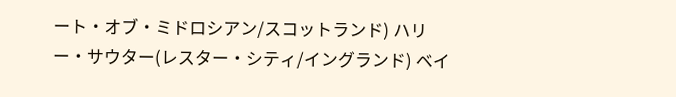ート・オブ・ミドロシアン/スコットランド) ハリー・サウター(レスター・シティ/イングランド) ベイ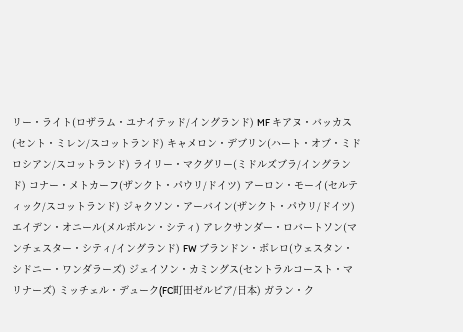リー・ライト(ロザラム・ユナイテッド/イングランド) MF キアヌ・バッカス(セント・ミレン/スコットランド) キャメロン・デブリン(ハート・オブ・ミドロシアン/スコットランド) ライリー・マクグリー(ミドルズブラ/イングランド) コナー・メトカーフ(ザンクト・パウリ/ドイツ) アーロン・モーイ(セルティック/スコットランド) ジャクソン・アーバイン(ザンクト・パウリ/ドイツ) エイデン・オニール(メルボルン・シティ) アレクサンダー・ロバートソン(マンチェスター・シティ/イングランド) FW ブランドン・ボレロ(ウェスタン・シドニー・ワンダラーズ) ジェイソン・カミングス(セントラルコースト・マリナーズ) ミッチェル・デューク(FC町田ゼルビア/日本) ガラン・ク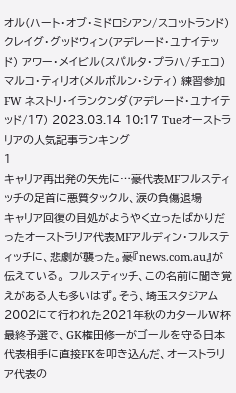オル(ハート・オブ・ミドロシアン/スコットランド) クレイグ・グッドウィン(アデレード・ユナイテッド) アワー・メイビル(スパルタ・プラハ/チェコ) マルコ・ティリオ(メルボルン・シティ) 練習参加 FW ネストリ・イランクンダ(アデレード・ユナイテッド/17) 2023.03.14 10:17 Tueオーストラリアの人気記事ランキング
1
キャリア再出発の矢先に…豪代表MFフルスティッチの足首に悪質タックル、涙の負傷退場
キャリア回復の目処がようやく立ったばかりだったオーストラリア代表MFアルディン・フルスティッチに、悲劇が襲った。豪『news.com.au』が伝えている。 フルスティッチ、この名前に聞き覚えがある人も多いはず。そう、埼玉スタジアム2002にて行われた2021年秋のカタールW杯最終予選で、GK権田修一がゴールを守る日本代表相手に直接FKを叩き込んだ、オーストラリア代表の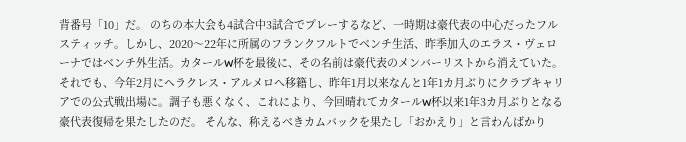背番号「10」だ。 のちの本大会も4試合中3試合でプレーするなど、一時期は豪代表の中心だったフルスティッチ。しかし、2020〜22年に所属のフランクフルトでベンチ生活、昨季加入のエラス・ヴェローナではベンチ外生活。カタールW杯を最後に、その名前は豪代表のメンバーリストから消えていた。 それでも、今年2月にヘラクレス・アルメロへ移籍し、昨年1月以来なんと1年1カ月ぶりにクラブキャリアでの公式戦出場に。調子も悪くなく、これにより、今回晴れてカタールW杯以来1年3カ月ぶりとなる豪代表復帰を果たしたのだ。 そんな、称えるべきカムバックを果たし「おかえり」と言わんばかり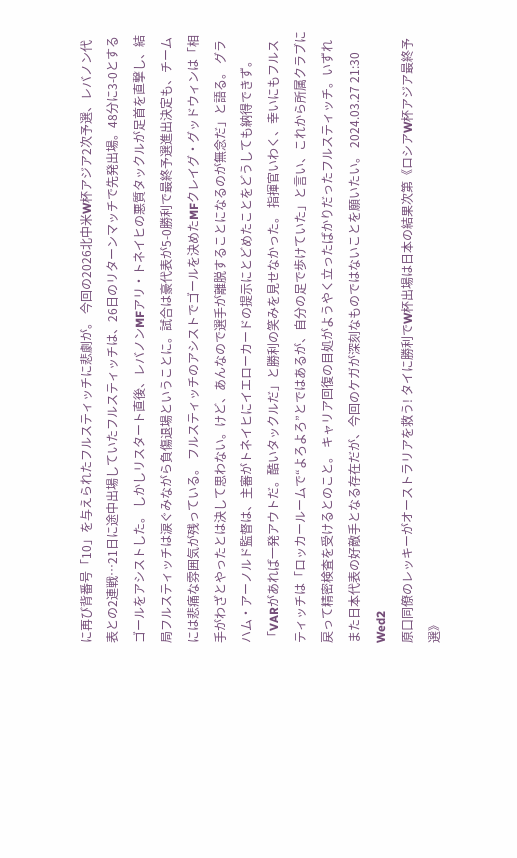に再び背番号「10」を与えられたフルスティッチに悲劇が。 今回の2026北中米W杯アジア2次予選、レバノン代表との2連戦…21日に途中出場していたフルスティッチは、26日のリターンマッチで先発出場。48分に3-0とするゴールをアシストした。 しかしリスタート直後、レバノンMFアリ・トネイヒの悪質タックルが足首を直撃し、結局フルスティッチは涙ぐみながら負傷退場ということに。試合は豪代表が5-0勝利で最終予選進出決定も、チームには悲痛な雰囲気が残っている。 フルスティッチのアシストでゴールを決めたMFクレイグ・グッドウィンは「相手がわざとやったとは決して思わない。けど、あんなので選手が離脱することになるのが無念だ」と語る。 グラハム・アーノルド監督は、主審がトネイヒにイエローカードの提示にとどめたことをどうしても納得できず。「VARがあれば一発アウトだ。酷いタックルだ」と勝利の笑みを見せなかった。 指揮官いわく、幸いにもフルスティッチは「ロッカールームで“よろよろ”とではあるが、自分の足で歩けていた」と言い、これから所属クラブに戻って精密検査を受けるとのこと。 キャリア回復の目処がようやく立ったばかりだったフルスティッチ。いずれまた日本代表の好敵手となる存在だが、今回のケガが深刻なものではないことを願いたい。 2024.03.27 21:30 Wed2
原口同僚のレッキーがオーストラリアを救う! タイに勝利でW杯出場は日本の結果次第《ロシアW杯アジア最終予選》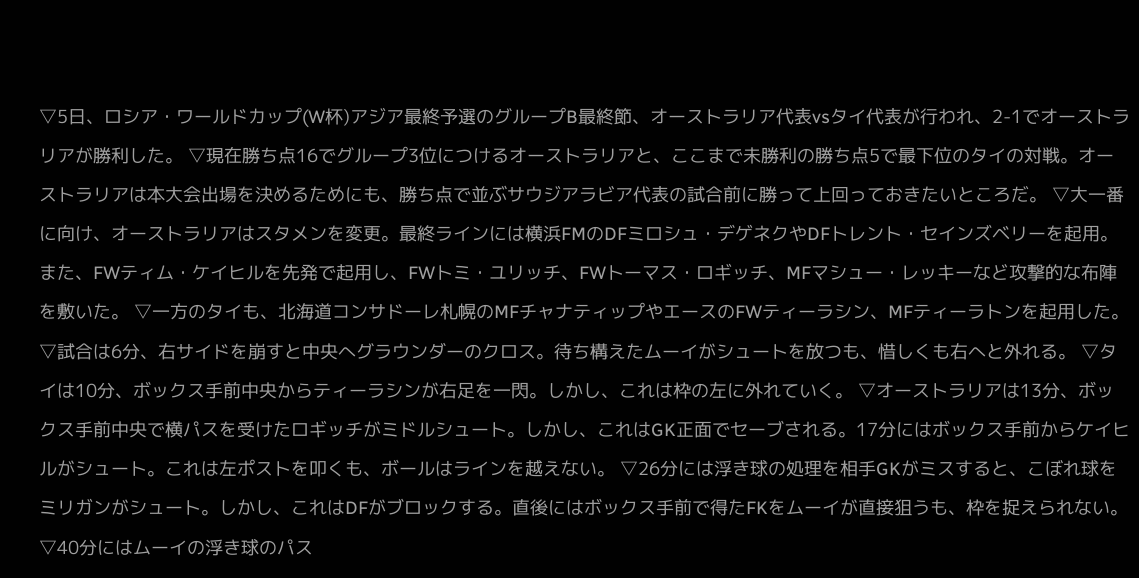▽5日、ロシア・ワールドカップ(W杯)アジア最終予選のグループB最終節、オーストラリア代表vsタイ代表が行われ、2-1でオーストラリアが勝利した。 ▽現在勝ち点16でグループ3位につけるオーストラリアと、ここまで未勝利の勝ち点5で最下位のタイの対戦。オーストラリアは本大会出場を決めるためにも、勝ち点で並ぶサウジアラビア代表の試合前に勝って上回っておきたいところだ。 ▽大一番に向け、オーストラリアはスタメンを変更。最終ラインには横浜FMのDFミロシュ・デゲネクやDFトレント・セインズベリーを起用。また、FWティム・ケイヒルを先発で起用し、FWトミ・ユリッチ、FWトーマス・ロギッチ、MFマシュー・レッキーなど攻撃的な布陣を敷いた。 ▽一方のタイも、北海道コンサドーレ札幌のMFチャナティップやエースのFWティーラシン、MFティーラトンを起用した。 ▽試合は6分、右サイドを崩すと中央へグラウンダーのクロス。待ち構えたムーイがシュートを放つも、惜しくも右へと外れる。 ▽タイは10分、ボックス手前中央からティーラシンが右足を一閃。しかし、これは枠の左に外れていく。 ▽オーストラリアは13分、ボックス手前中央で横パスを受けたロギッチがミドルシュート。しかし、これはGK正面でセーブされる。17分にはボックス手前からケイヒルがシュート。これは左ポストを叩くも、ボールはラインを越えない。 ▽26分には浮き球の処理を相手GKがミスすると、こぼれ球をミリガンがシュート。しかし、これはDFがブロックする。直後にはボックス手前で得たFKをムーイが直接狙うも、枠を捉えられない。 ▽40分にはムーイの浮き球のパス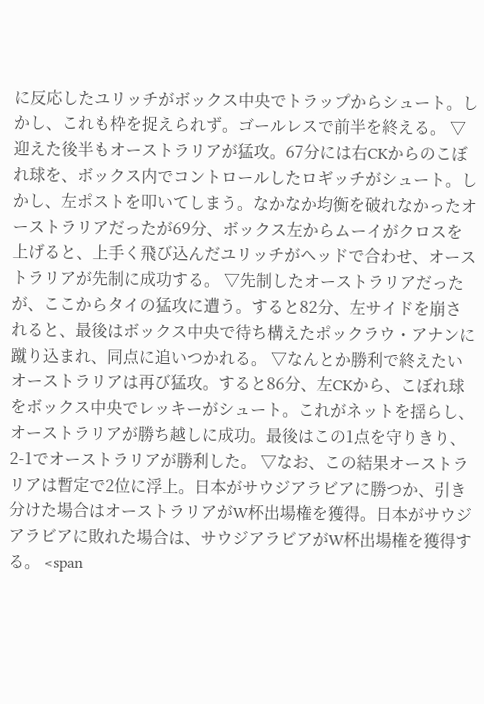に反応したユリッチがボックス中央でトラップからシュート。しかし、これも枠を捉えられず。ゴールレスで前半を終える。 ▽迎えた後半もオーストラリアが猛攻。67分には右CKからのこぼれ球を、ボックス内でコントロールしたロギッチがシュート。しかし、左ポストを叩いてしまう。なかなか均衡を破れなかったオーストラリアだったが69分、ボックス左からムーイがクロスを上げると、上手く飛び込んだユリッチがヘッドで合わせ、オーストラリアが先制に成功する。 ▽先制したオーストラリアだったが、ここからタイの猛攻に遭う。すると82分、左サイドを崩されると、最後はボックス中央で待ち構えたポックラウ・アナンに蹴り込まれ、同点に追いつかれる。 ▽なんとか勝利で終えたいオーストラリアは再び猛攻。すると86分、左CKから、こぼれ球をボックス中央でレッキーがシュート。これがネットを揺らし、オーストラリアが勝ち越しに成功。最後はこの1点を守りきり、2-1でオーストラリアが勝利した。 ▽なお、この結果オーストラリアは暫定で2位に浮上。日本がサウジアラビアに勝つか、引き分けた場合はオーストラリアがW杯出場権を獲得。日本がサウジアラビアに敗れた場合は、サウジアラビアがW杯出場権を獲得する。 <span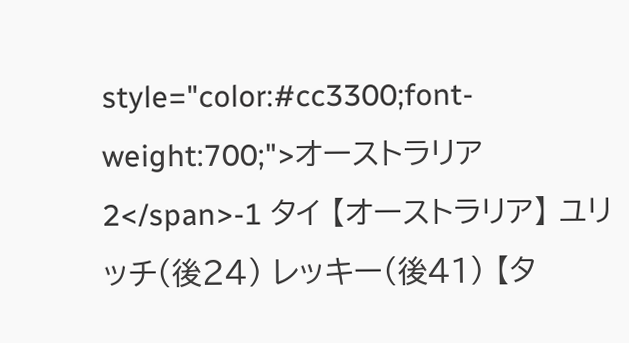style="color:#cc3300;font-weight:700;">オーストラリア 2</span>-1 タイ 【オーストラリア】 ユリッチ(後24) レッキー(後41) 【タ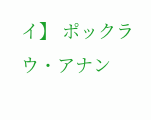イ】 ポックラウ・アナン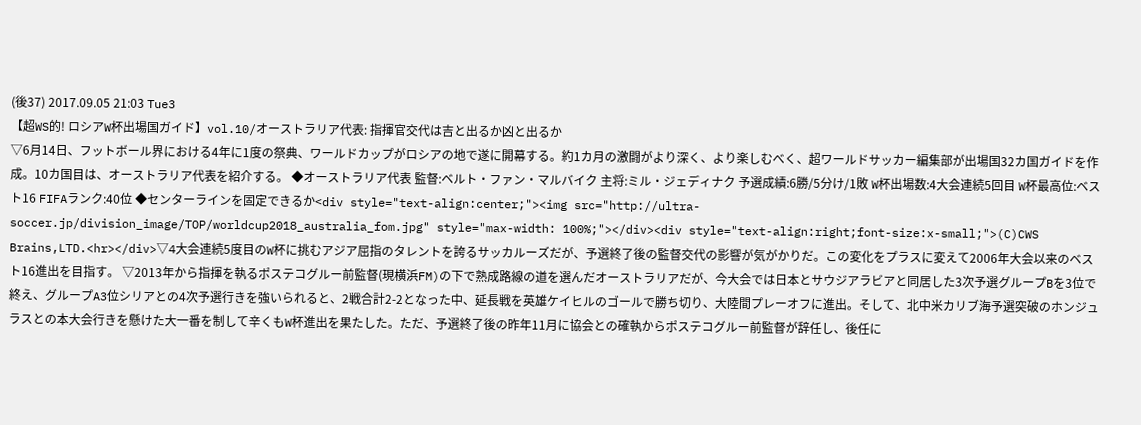(後37) 2017.09.05 21:03 Tue3
【超WS的! ロシアW杯出場国ガイド】vol.10/オーストラリア代表: 指揮官交代は吉と出るか凶と出るか
▽6月14日、フットボール界における4年に1度の祭典、ワールドカップがロシアの地で遂に開幕する。約1カ月の激闘がより深く、より楽しむべく、超ワールドサッカー編集部が出場国32カ国ガイドを作成。10カ国目は、オーストラリア代表を紹介する。 ◆オーストラリア代表 監督:ベルト・ファン・マルバイク 主将:ミル・ジェディナク 予選成績:6勝/5分け/1敗 W杯出場数:4大会連続5回目 W杯最高位:ベスト16 FIFAランク:40位 ◆センターラインを固定できるか<div style="text-align:center;"><img src="http://ultra-soccer.jp/division_image/TOP/worldcup2018_australia_fom.jpg" style="max-width: 100%;"></div><div style="text-align:right;font-size:x-small;">(C)CWS Brains,LTD.<hr></div>▽4大会連続5度目のW杯に挑むアジア屈指のタレントを誇るサッカルーズだが、予選終了後の監督交代の影響が気がかりだ。この変化をプラスに変えて2006年大会以来のベスト16進出を目指す。 ▽2013年から指揮を執るポステコグルー前監督(現横浜FM)の下で熟成路線の道を選んだオーストラリアだが、今大会では日本とサウジアラビアと同居した3次予選グループBを3位で終え、グループA3位シリアとの4次予選行きを強いられると、2戦合計2-2となった中、延長戦を英雄ケイヒルのゴールで勝ち切り、大陸間プレーオフに進出。そして、北中米カリブ海予選突破のホンジュラスとの本大会行きを懸けた大一番を制して辛くもW杯進出を果たした。ただ、予選終了後の昨年11月に協会との確執からポステコグルー前監督が辞任し、後任に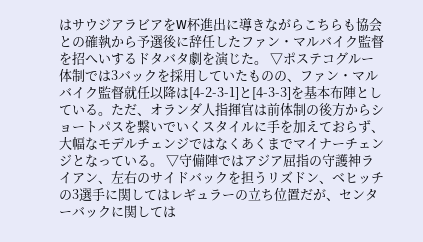はサウジアラビアをW杯進出に導きながらこちらも協会との確執から予選後に辞任したファン・マルバイク監督を招へいするドタバタ劇を演じた。 ▽ポステコグルー体制では3バックを採用していたものの、ファン・マルバイク監督就任以降は[4-2-3-1]と[4-3-3]を基本布陣としている。ただ、オランダ人指揮官は前体制の後方からショートパスを繋いでいくスタイルに手を加えておらず、大幅なモデルチェンジではなくあくまでマイナーチェンジとなっている。 ▽守備陣ではアジア屈指の守護神ライアン、左右のサイドバックを担うリズドン、ベヒッチの3選手に関してはレギュラーの立ち位置だが、センターバックに関しては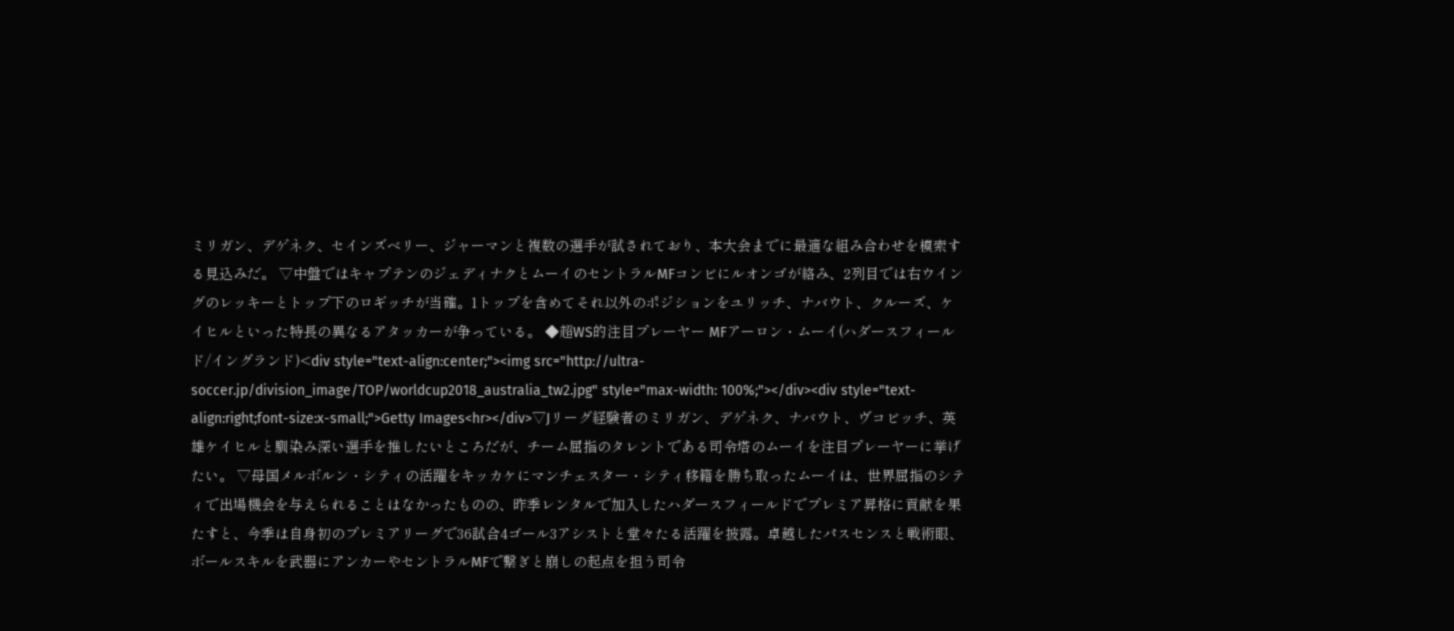ミリガン、デゲネク、セインズベリー、ジャーマンと複数の選手が試されており、本大会までに最適な組み合わせを模索する見込みだ。 ▽中盤ではキャプテンのジェディナクとムーイのセントラルMFコンビにルオンゴが絡み、2列目では右ウイングのレッキーとトップ下のロギッチが当確。1トップを含めてそれ以外のポジションをユリッチ、ナバウト、クルーズ、ケイヒルといった特長の異なるアタッカーが争っている。 ◆超WS的注目プレーヤー MFアーロン・ムーイ(ハダースフィールド/イングランド)<div style="text-align:center;"><img src="http://ultra-soccer.jp/division_image/TOP/worldcup2018_australia_tw2.jpg" style="max-width: 100%;"></div><div style="text-align:right;font-size:x-small;">Getty Images<hr></div>▽Jリーグ経験者のミリガン、デゲネク、ナバウト、ヴコビッチ、英雄ケイヒルと馴染み深い選手を推したいところだが、チーム屈指のタレントである司令塔のムーイを注目プレーヤーに挙げたい。 ▽母国メルボルン・シティの活躍をキッカケにマンチェスター・シティ移籍を勝ち取ったムーイは、世界屈指のシティで出場機会を与えられることはなかったものの、昨季レンタルで加入したハダースフィールドでプレミア昇格に貢献を果たすと、今季は自身初のプレミアリーグで36試合4ゴール3アシストと堂々たる活躍を披露。卓越したパスセンスと戦術眼、ボールスキルを武器にアンカーやセントラルMFで繋ぎと崩しの起点を担う司令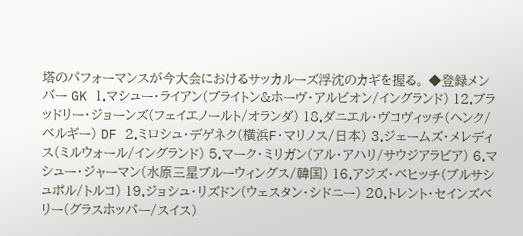塔のパフォーマンスが今大会におけるサッカルーズ浮沈のカギを握る。 ◆登録メンバー GK 1.マシュー・ライアン(ブライトン&ホーヴ・アルビオン/イングランド) 12.ブラッドリー・ジョーンズ(フェイエノールト/オランダ) 18.ダニエル・ヴコヴィッチ(ヘンク/ベルギー) DF 2.ミロシュ・デゲネク(横浜F・マリノス/日本) 3.ジェームズ・メレディス(ミルウォール/イングランド) 5.マーク・ミリガン(アル・アハリ/サウジアラビア) 6.マシュー・ジャーマン(水原三星ブルーウィングス/韓国) 16.アジズ・ベヒッチ(ブルサシュポル/トルコ) 19.ジョシュ・リズドン(ウェスタン・シドニー) 20.トレント・セインズベリー(グラスホッパー/スイス)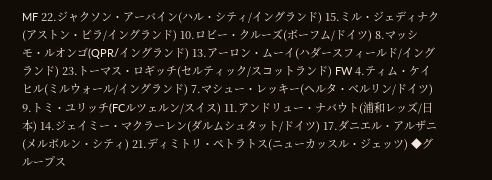MF 22.ジャクソン・アーバイン(ハル・シティ/イングランド) 15.ミル・ジェディナク(アストン・ビラ/イングランド) 10.ロビー・クルーズ(ボーフム/ドイツ) 8.マッシモ・ルオンゴ(QPR/イングランド) 13.アーロン・ムーイ(ハダースフィールド/イングランド) 23.トーマス・ロギッチ(セルティック/スコットランド) FW 4.ティム・ケイヒル(ミルウォール/イングランド) 7.マシュー・レッキー(ヘルタ・ベルリン/ドイツ) 9.トミ・ユリッチ(FCルツェルン/スイス) 11.アンドリュー・ナバウト(浦和レッズ/日本) 14.ジェイミー・マクラーレン(ダルムシュタット/ドイツ) 17.ダニエル・アルザニ(メルボルン・シティ) 21.ディミトリ・ペトラトス(ニューカッスル・ジェッツ) ◆グループス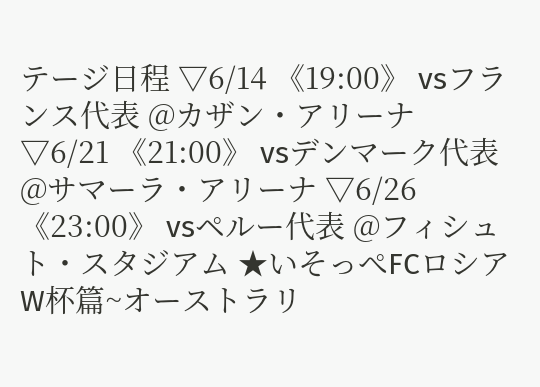テージ日程 ▽6/14 《19:00》 vsフランス代表 @カザン・アリーナ ▽6/21 《21:00》 vsデンマーク代表 @サマーラ・アリーナ ▽6/26 《23:00》 vsペルー代表 @フィシュト・スタジアム ★いそっぺFCロシアW杯篇~オーストラリ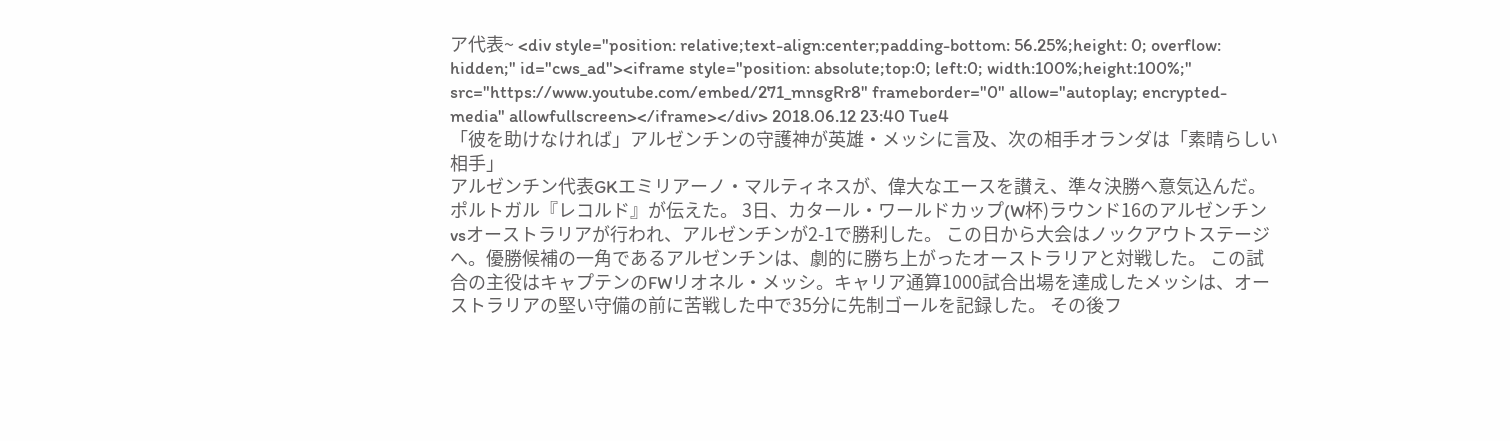ア代表~ <div style="position: relative;text-align:center;padding-bottom: 56.25%;height: 0; overflow: hidden;" id="cws_ad"><iframe style="position: absolute;top:0; left:0; width:100%;height:100%;" src="https://www.youtube.com/embed/271_mnsgRr8" frameborder="0" allow="autoplay; encrypted-media" allowfullscreen></iframe></div> 2018.06.12 23:40 Tue4
「彼を助けなければ」アルゼンチンの守護神が英雄・メッシに言及、次の相手オランダは「素晴らしい相手」
アルゼンチン代表GKエミリアーノ・マルティネスが、偉大なエースを讃え、準々決勝へ意気込んだ。ポルトガル『レコルド』が伝えた。 3日、カタール・ワールドカップ(W杯)ラウンド16のアルゼンチンvsオーストラリアが行われ、アルゼンチンが2-1で勝利した。 この日から大会はノックアウトステージへ。優勝候補の一角であるアルゼンチンは、劇的に勝ち上がったオーストラリアと対戦した。 この試合の主役はキャプテンのFWリオネル・メッシ。キャリア通算1000試合出場を達成したメッシは、オーストラリアの堅い守備の前に苦戦した中で35分に先制ゴールを記録した。 その後フ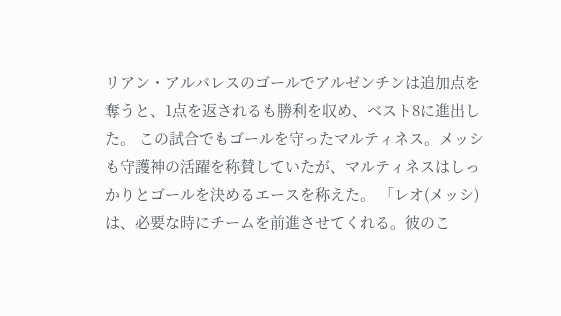リアン・アルバレスのゴールでアルゼンチンは追加点を奪うと、1点を返されるも勝利を収め、ベスト8に進出した。 この試合でもゴールを守ったマルティネス。メッシも守護神の活躍を称賛していたが、マルティネスはしっかりとゴールを決めるエースを称えた。 「レオ(メッシ)は、必要な時にチームを前進させてくれる。彼のこ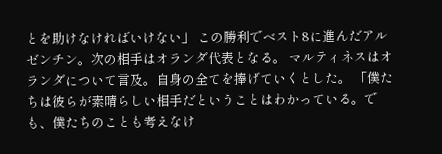とを助けなければいけない」 この勝利でベスト8に進んだアルゼンチン。次の相手はオランダ代表となる。 マルティネスはオランダについて言及。自身の全てを捧げていくとした。 「僕たちは彼らが素晴らしい相手だということはわかっている。でも、僕たちのことも考えなけ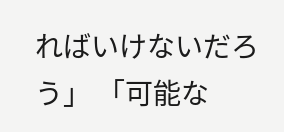ればいけないだろう」 「可能な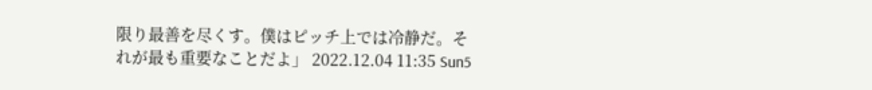限り最善を尽くす。僕はピッチ上では冷静だ。それが最も重要なことだよ」 2022.12.04 11:35 Sun5